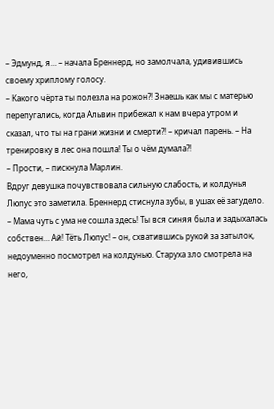– Эдмунд, я… – начала Бреннерд, но замолчала, удивившись своему хриплому голосу.
– Какого чёрта ты полезла на рожон?! Знаешь как мы с матерью перепугались, когда Альвин прибежал к нам вчера утром и сказал, что ты на грани жизни и смерти?! – кричал парень. – На тренировку в лес она пошла! Ты о чём думала?!
– Прости, – пискнула Марлин.
Вдруг девушка почувствовала сильную слабость, и колдунья Люпус это заметила. Бреннерд стиснула зубы, в ушах её загудело.
– Мама чуть с ума не сошла здесь! Ты вся синяя была и задыхалась собствен… Ай! Тёть Люпус! – он, схватившись рукой за затылок, недоуменно посмотрел на колдунью. Старуха зло смотрела на него,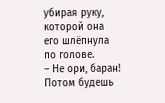убирая руку, которой она его шлёпнула по голове.
– Не ори, баран! Потом будешь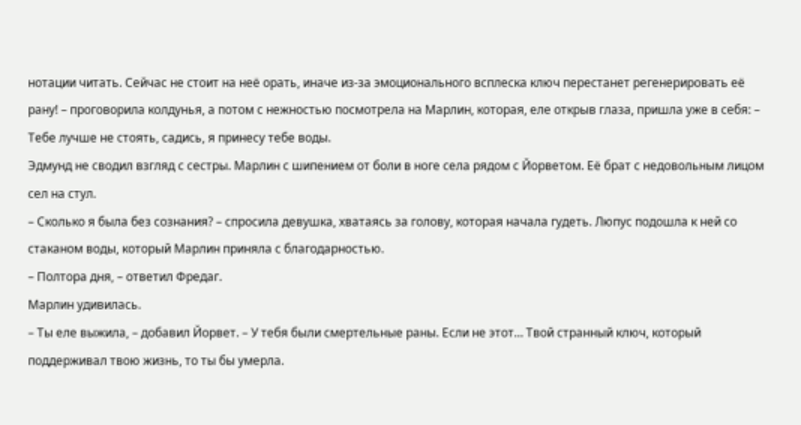нотации читать. Сейчас не стоит на неё орать, иначе из-за эмоционального всплеска ключ перестанет регенерировать её рану! – проговорила колдунья, а потом с нежностью посмотрела на Марлин, которая, еле открыв глаза, пришла уже в себя: – Тебе лучше не стоять, садись, я принесу тебе воды.
Эдмунд не сводил взгляд с сестры. Марлин с шипением от боли в ноге села рядом с Йорветом. Её брат с недовольным лицом сел на стул.
– Сколько я была без сознания? – спросила девушка, хватаясь за голову, которая начала гудеть. Люпус подошла к ней со стаканом воды, который Марлин приняла с благодарностью.
– Полтора дня, – ответил Фредаг.
Марлин удивилась.
– Ты еле выжила, – добавил Йорвет. – У тебя были смертельные раны. Если не этот… Твой странный ключ, который поддерживал твою жизнь, то ты бы умерла.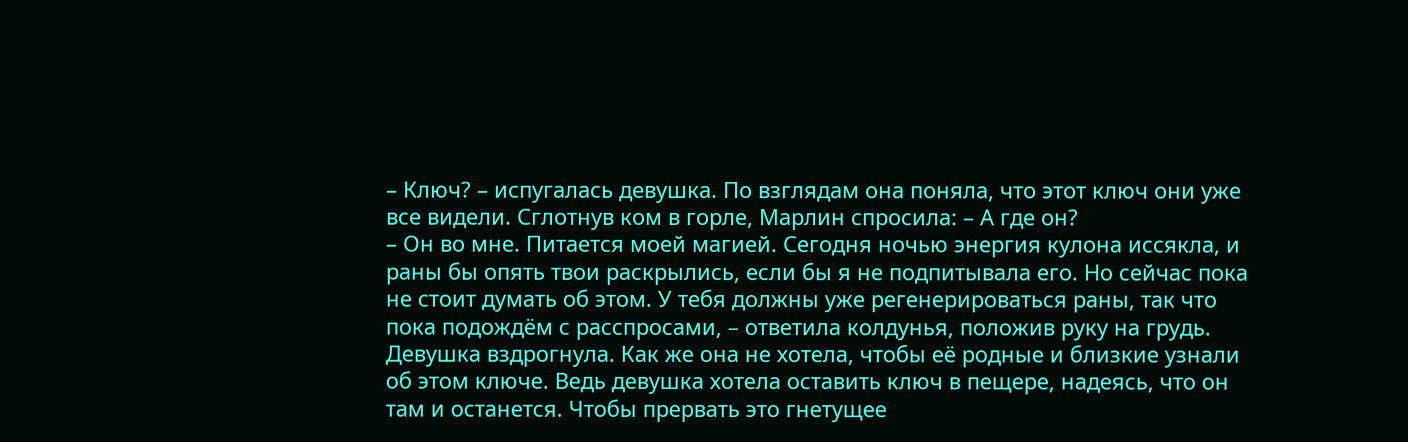– Ключ? – испугалась девушка. По взглядам она поняла, что этот ключ они уже все видели. Сглотнув ком в горле, Марлин спросила: – А где он?
– Он во мне. Питается моей магией. Сегодня ночью энергия кулона иссякла, и раны бы опять твои раскрылись, если бы я не подпитывала его. Но сейчас пока не стоит думать об этом. У тебя должны уже регенерироваться раны, так что пока подождём с расспросами, – ответила колдунья, положив руку на грудь.
Девушка вздрогнула. Как же она не хотела, чтобы её родные и близкие узнали об этом ключе. Ведь девушка хотела оставить ключ в пещере, надеясь, что он там и останется. Чтобы прервать это гнетущее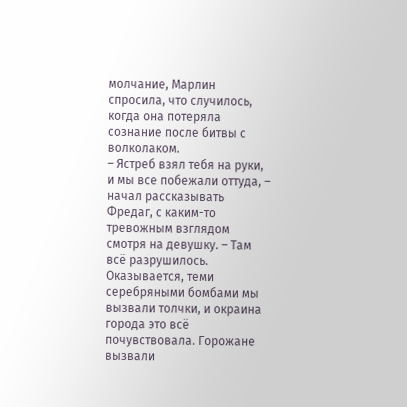молчание, Марлин спросила, что случилось, когда она потеряла сознание после битвы с волколаком.
– Ястреб взял тебя на руки, и мы все побежали оттуда, – начал рассказывать Фредаг, с каким-то тревожным взглядом смотря на девушку. – Там всё разрушилось. Оказывается, теми серебряными бомбами мы вызвали толчки, и окраина города это всё почувствовала. Горожане вызвали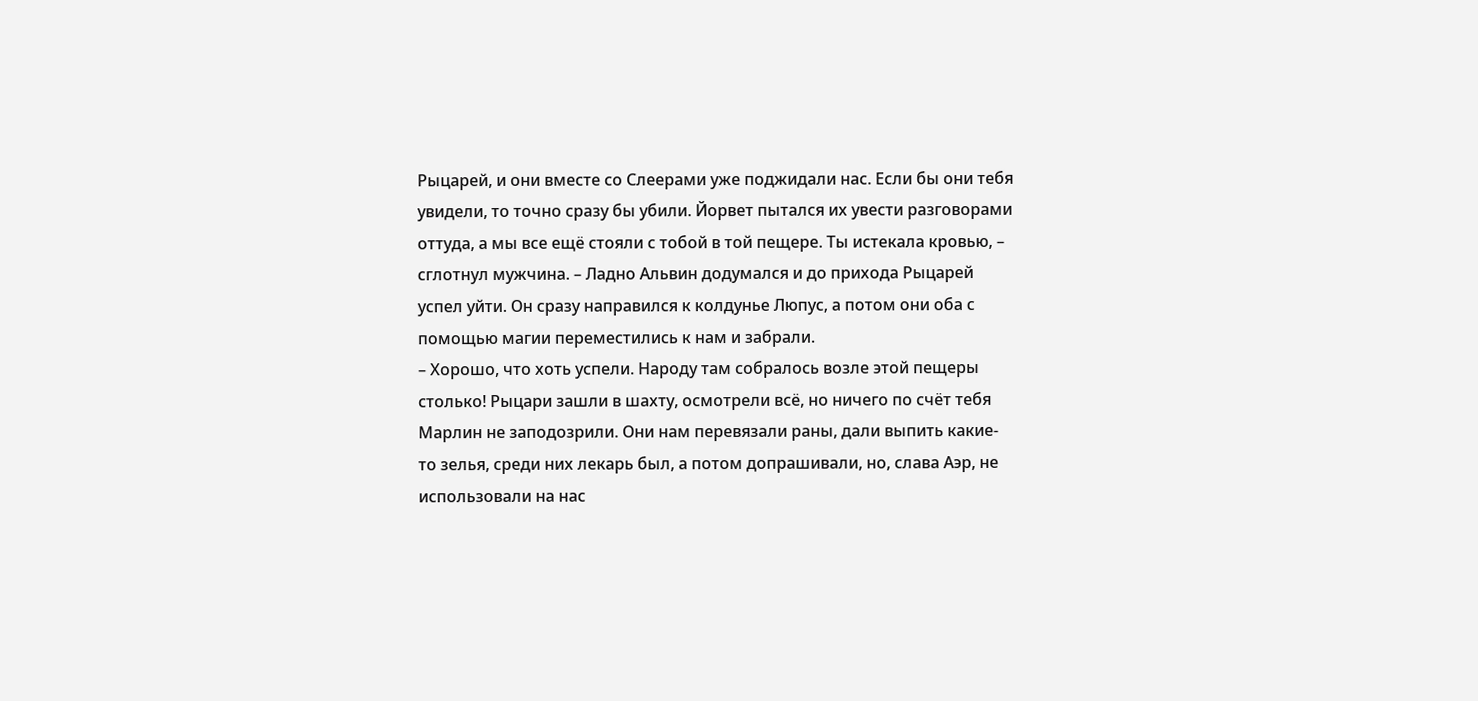Рыцарей, и они вместе со Слеерами уже поджидали нас. Если бы они тебя увидели, то точно сразу бы убили. Йорвет пытался их увести разговорами оттуда, а мы все ещё стояли с тобой в той пещере. Ты истекала кровью, – сглотнул мужчина. – Ладно Альвин додумался и до прихода Рыцарей успел уйти. Он сразу направился к колдунье Люпус, а потом они оба с помощью магии переместились к нам и забрали.
– Хорошо, что хоть успели. Народу там собралось возле этой пещеры столько! Рыцари зашли в шахту, осмотрели всё, но ничего по счёт тебя Марлин не заподозрили. Они нам перевязали раны, дали выпить какие-то зелья, среди них лекарь был, а потом допрашивали, но, слава Аэр, не использовали на нас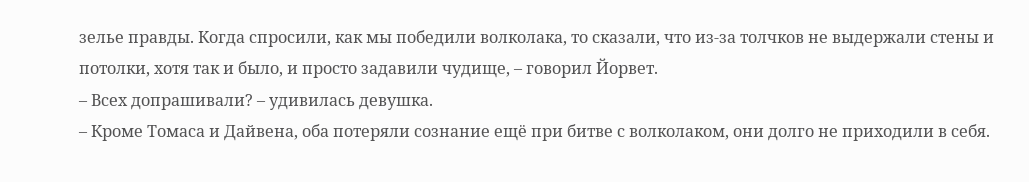зелье правды. Когда спросили, как мы победили волколака, то сказали, что из-за толчков не выдержали стены и потолки, хотя так и было, и просто задавили чудище, – говорил Йорвет.
– Всех допрашивали? – удивилась девушка.
– Кроме Томаса и Дайвена, оба потеряли сознание ещё при битве с волколаком, они долго не приходили в себя.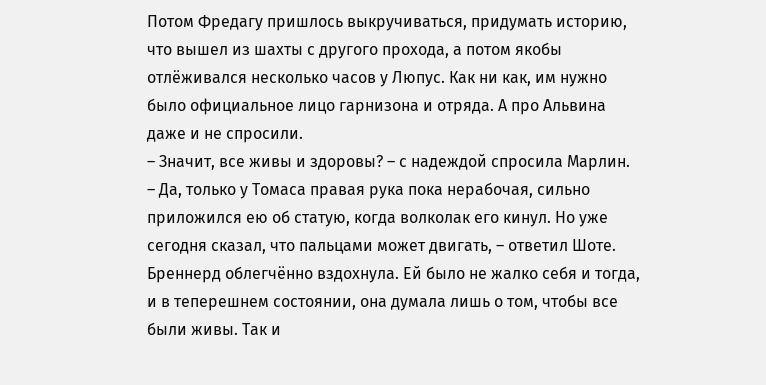Потом Фредагу пришлось выкручиваться, придумать историю, что вышел из шахты с другого прохода, а потом якобы отлёживался несколько часов у Люпус. Как ни как, им нужно было официальное лицо гарнизона и отряда. А про Альвина даже и не спросили.
– Значит, все живы и здоровы? – с надеждой спросила Марлин.
– Да, только у Томаса правая рука пока нерабочая, сильно приложился ею об статую, когда волколак его кинул. Но уже сегодня сказал, что пальцами может двигать, – ответил Шоте.
Бреннерд облегчённо вздохнула. Ей было не жалко себя и тогда, и в теперешнем состоянии, она думала лишь о том, чтобы все были живы. Так и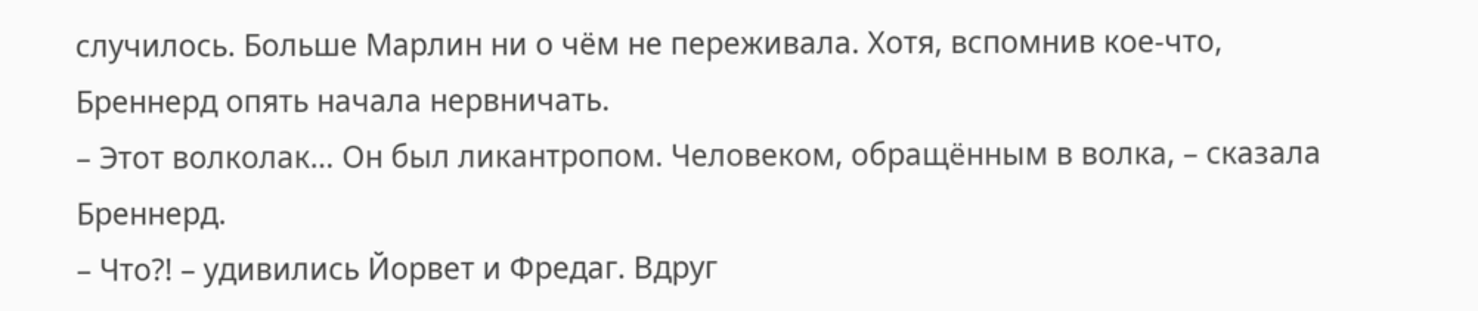случилось. Больше Марлин ни о чём не переживала. Хотя, вспомнив кое-что, Бреннерд опять начала нервничать.
– Этот волколак… Он был ликантропом. Человеком, обращённым в волка, – сказала Бреннерд.
– Что?! – удивились Йорвет и Фредаг. Вдруг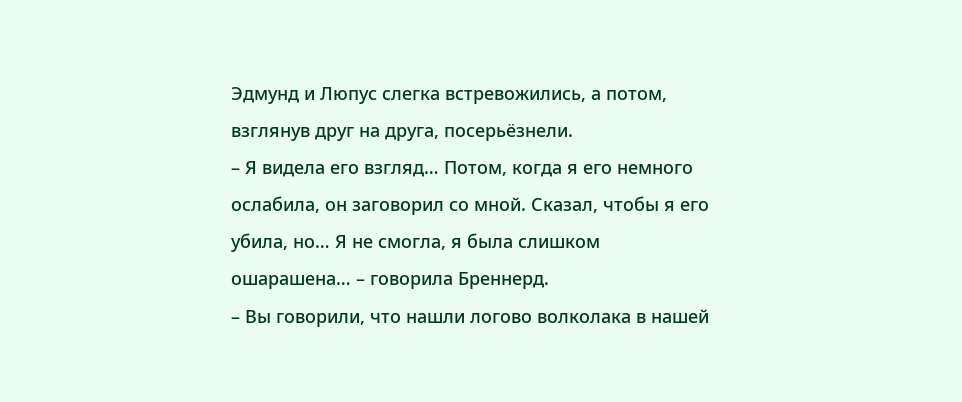Эдмунд и Люпус слегка встревожились, а потом, взглянув друг на друга, посерьёзнели.
– Я видела его взгляд… Потом, когда я его немного ослабила, он заговорил со мной. Сказал, чтобы я его убила, но… Я не смогла, я была слишком ошарашена… – говорила Бреннерд.
– Вы говорили, что нашли логово волколака в нашей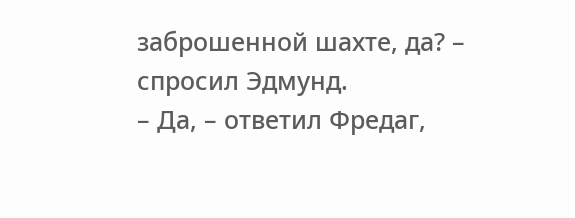заброшенной шахте, да? – спросил Эдмунд.
– Да, – ответил Фредаг,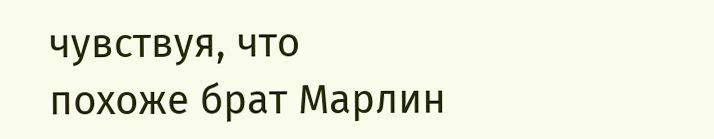чувствуя, что похоже брат Марлин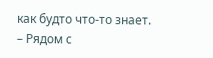как будто что-то знает.
– Рядом с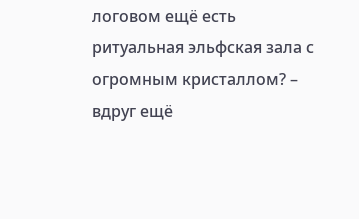логовом ещё есть ритуальная эльфская зала с огромным кристаллом? – вдруг ещё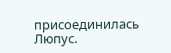присоединилась Люпус.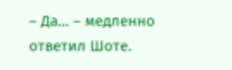– Да… – медленно ответил Шоте.